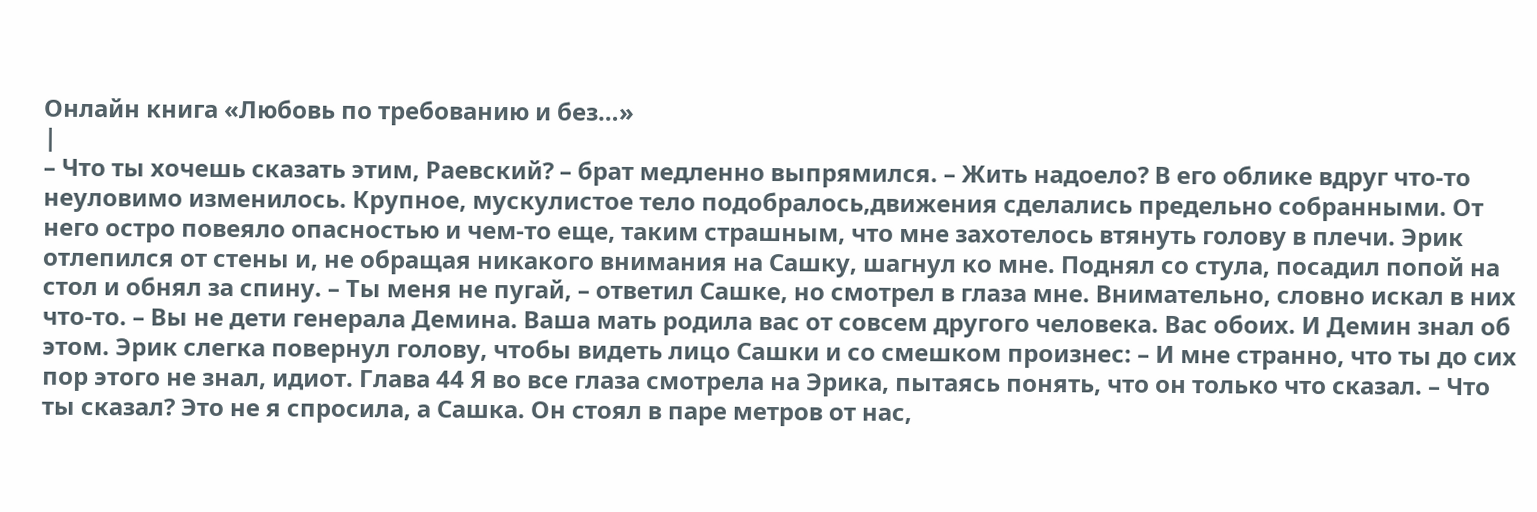Онлайн книга «Любовь по требованию и без…»
|
– Что ты хочешь сказать этим, Раевский? – брат медленно выпрямился. – Жить надоело? В его облике вдруг что-то неуловимо изменилось. Крупное, мускулистое тело подобралось,движения сделались предельно собранными. От него остро повеяло опасностью и чем-то еще, таким страшным, что мне захотелось втянуть голову в плечи. Эрик отлепился от стены и, не обращая никакого внимания на Сашку, шагнул ко мне. Поднял со стула, посадил попой на стол и обнял за спину. – Ты меня не пугай, – ответил Сашке, но смотрел в глаза мне. Внимательно, словно искал в них что-то. – Вы не дети генерала Демина. Ваша мать родила вас от совсем другого человека. Вас обоих. И Демин знал об этом. Эрик слегка повернул голову, чтобы видеть лицо Сашки и со смешком произнес: – И мне странно, что ты до сих пор этого не знал, идиот. Глава 44 Я во все глаза смотрела на Эрика, пытаясь понять, что он только что сказал. – Что ты сказал? Это не я спросила, а Сашка. Он стоял в паре метров от нас,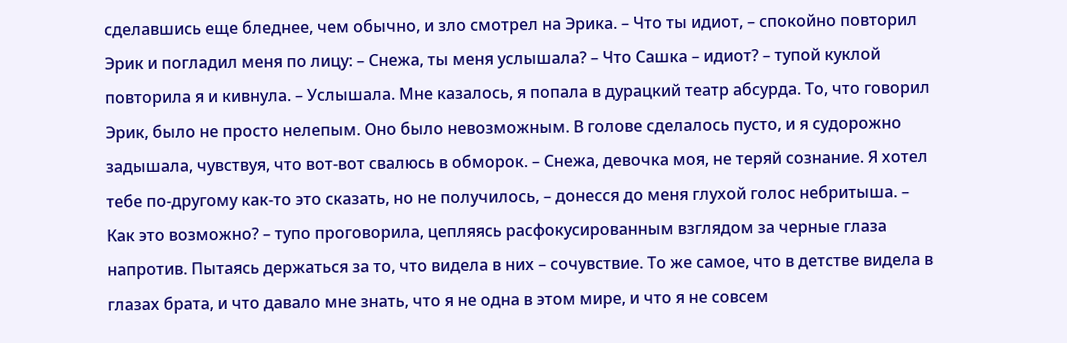сделавшись еще бледнее, чем обычно, и зло смотрел на Эрика. – Что ты идиот, – спокойно повторил Эрик и погладил меня по лицу: – Снежа, ты меня услышала? – Что Сашка – идиот? – тупой куклой повторила я и кивнула. – Услышала. Мне казалось, я попала в дурацкий театр абсурда. То, что говорил Эрик, было не просто нелепым. Оно было невозможным. В голове сделалось пусто, и я судорожно задышала, чувствуя, что вот-вот свалюсь в обморок. – Снежа, девочка моя, не теряй сознание. Я хотел тебе по-другому как-то это сказать, но не получилось, – донесся до меня глухой голос небритыша. – Как это возможно? – тупо проговорила, цепляясь расфокусированным взглядом за черные глаза напротив. Пытаясь держаться за то, что видела в них – сочувствие. То же самое, что в детстве видела в глазах брата, и что давало мне знать, что я не одна в этом мире, и что я не совсем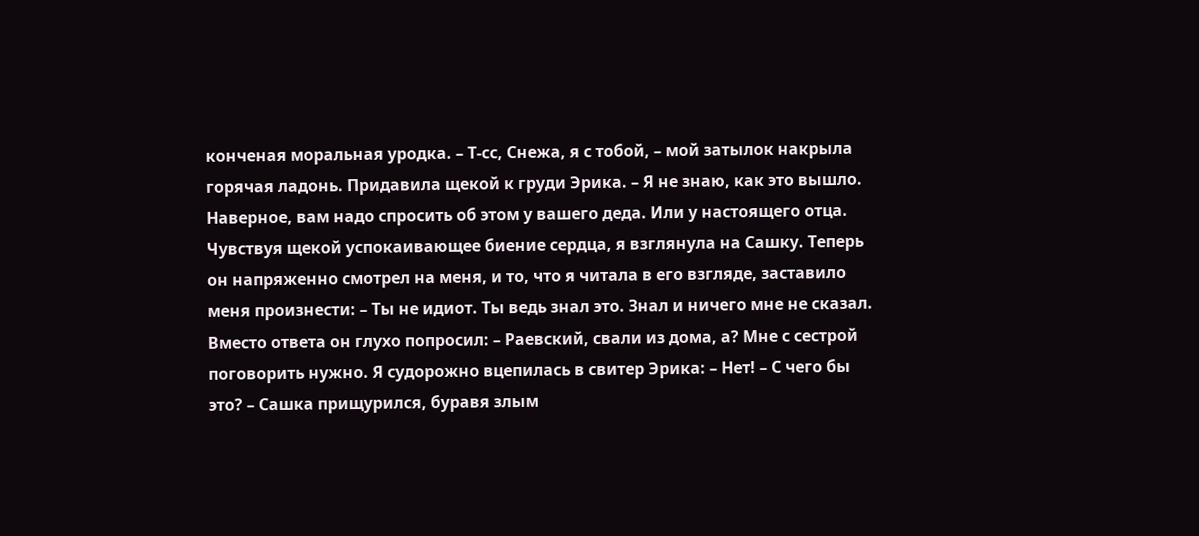конченая моральная уродка. – Т-сс, Снежа, я с тобой, – мой затылок накрыла горячая ладонь. Придавила щекой к груди Эрика. – Я не знаю, как это вышло. Наверное, вам надо спросить об этом у вашего деда. Или у настоящего отца. Чувствуя щекой успокаивающее биение сердца, я взглянула на Сашку. Теперь он напряженно смотрел на меня, и то, что я читала в его взгляде, заставило меня произнести: – Ты не идиот. Ты ведь знал это. Знал и ничего мне не сказал. Вместо ответа он глухо попросил: – Раевский, свали из дома, а? Мне с сестрой поговорить нужно. Я судорожно вцепилась в свитер Эрика: – Нет! – С чего бы это? – Сашка прищурился, буравя злым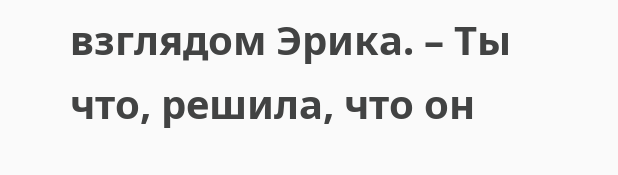взглядом Эрика. – Ты что, решила, что он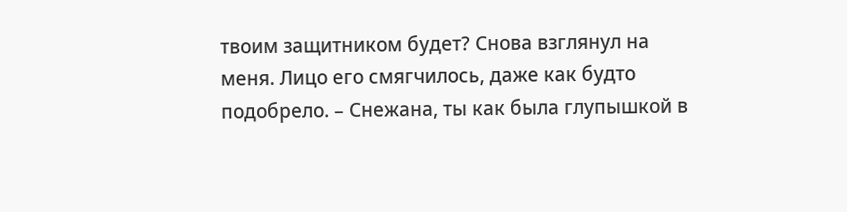твоим защитником будет? Снова взглянул на меня. Лицо его смягчилось, даже как будто подобрело. – Снежана, ты как была глупышкой в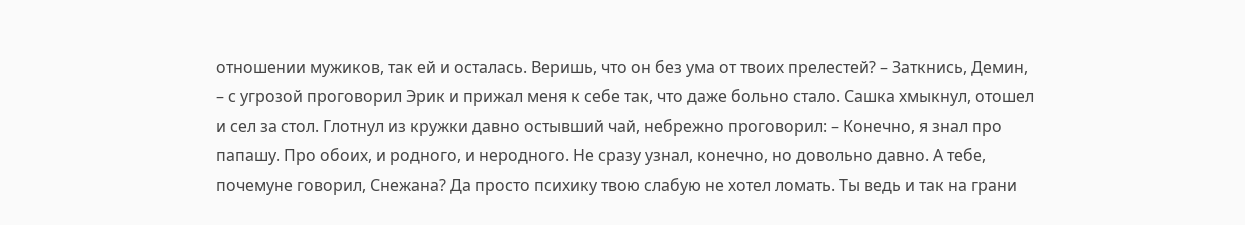отношении мужиков, так ей и осталась. Веришь, что он без ума от твоих прелестей? – Заткнись, Демин, – с угрозой проговорил Эрик и прижал меня к себе так, что даже больно стало. Сашка хмыкнул, отошел и сел за стол. Глотнул из кружки давно остывший чай, небрежно проговорил: – Конечно, я знал про папашу. Про обоих, и родного, и неродного. Не сразу узнал, конечно, но довольно давно. А тебе, почемуне говорил, Снежана? Да просто психику твою слабую не хотел ломать. Ты ведь и так на грани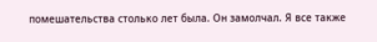помешательства столько лет была. Он замолчал. Я все также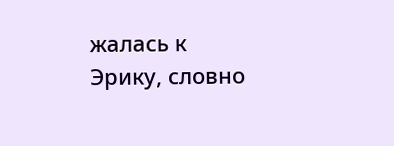жалась к Эрику, словно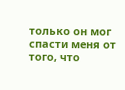только он мог спасти меня от того, что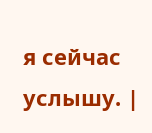я сейчас услышу. |